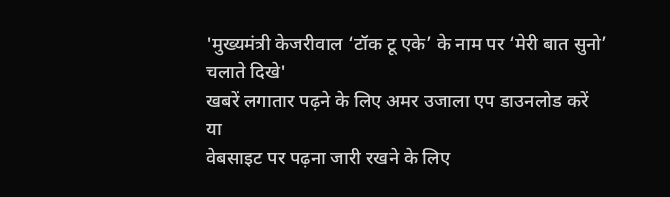'मुख्यमंत्री केजरीवाल ‘टॉक टू एके’ के नाम पर ‘मेरी बात सुनो’ चलाते दिखे'
खबरें लगातार पढ़ने के लिए अमर उजाला एप डाउनलोड करें
या
वेबसाइट पर पढ़ना जारी रखने के लिए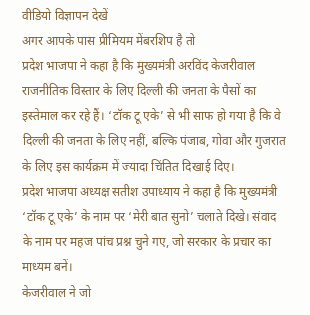वीडियो विज्ञापन देखें
अगर आपके पास प्रीमियम मेंबरशिप है तो
प्रदेश भाजपा ने कहा है कि मुख्यमंत्री अरविंद केजरीवाल राजनीतिक विस्तार के लिए दिल्ली की जनता के पैसों का इस्तेमाल कर रहे हैं। ‘टॉक टू एके’ से भी साफ हो गया है कि वे दिल्ली की जनता के लिए नहीं, बल्कि पंजाब, गोवा और गुजरात के लिए इस कार्यक्रम में ज्यादा चिंतित दिखाई दिए।
प्रदेश भाजपा अध्यक्ष सतीश उपाध्याय ने कहा है कि मुख्यमंत्री ‘टॉक टू एके’ के नाम पर ‘मेरी बात सुनो’ चलाते दिखे। संवाद के नाम पर महज पांच प्रश्न चुने गए, जो सरकार के प्रचार का माध्यम बनें।
केजरीवाल ने जो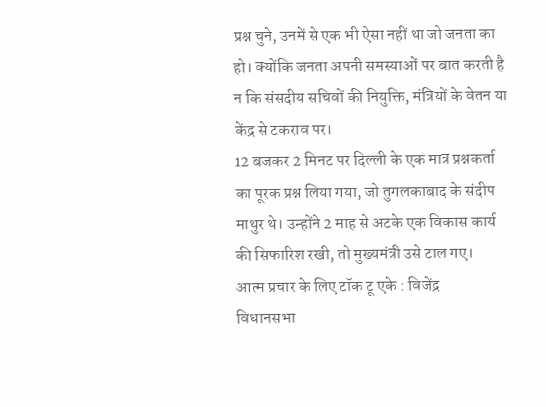प्रश्न चुने, उनमें से एक भी ऐसा नहीं था जो जनता का हो। क्योंकि जनता अपनी समस्याओं पर बात करती है न कि संसदीय सचिवों की नियुक्ति, मंत्रियों के वेतन या केंद्र से टकराव पर।
12 बजकर 2 मिनट पर दिल्ली के एक मात्र प्रश्नकर्ता का पूरक प्रश्न लिया गया, जो तुगलकाबाद के संदीप माथुर थे। उन्होंने 2 माह से अटके एक विकास कार्य की सिफारिश रखी, तो मुख्यमंत्री उसे टाल गए।
आत्म प्रचार के लिए टॉक टू एके : विजेंद्र
विधानसभा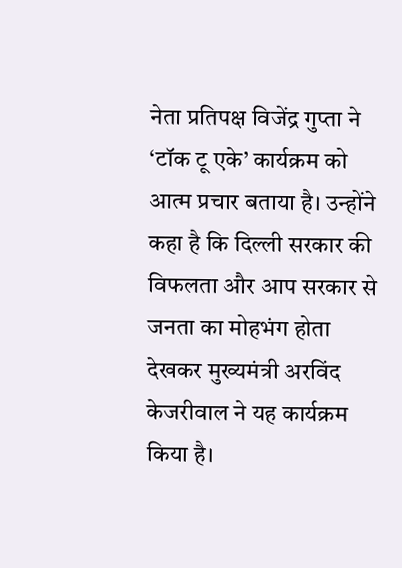नेता प्रतिपक्ष विजेंद्र गुप्ता ने ‘टॉक टू एके’ कार्यक्रम को आत्म प्रचार बताया है। उन्होंने कहा है कि दिल्ली सरकार की विफलता और आप सरकार से जनता का मोहभंग होता देखकर मुख्यमंत्री अरविंद केजरीवाल ने यह कार्यक्रम किया है।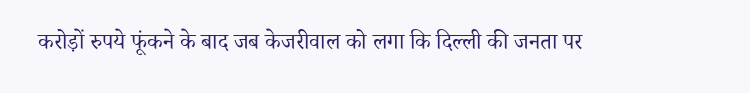करोड़ों रुपये फूंकने के बाद जब केजरीवाल को लगा कि दिल्ली की जनता पर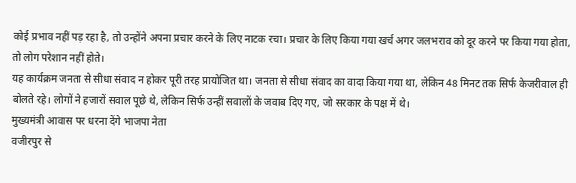कोई प्रभाव नहीं पड़ रहा है, तो उन्होंने अपना प्रचार करने के लिए नाटक रचा। प्रचार के लिए किया गया खर्च अगर जलभराव को दूर करने पर किया गया होता, तो लोग परेशान नहीं होते।
यह कार्यक्रम जनता से सीधा संवाद न होकर पूरी तरह प्रायोजित था। जनता से सीधा संवाद का वादा किया गया था, लेकिन 48 मिनट तक सिर्फ केजरीवाल ही बोलते रहे। लोगों ने हजारों सवाल पूछे थे, लेकिन सिर्फ उन्हीं सवालों के जवाब दिए गए, जो सरकार के पक्ष में थे।
मुख्यमंत्री आवास पर धरना देंगे भाजपा नेता
वजीरपुर से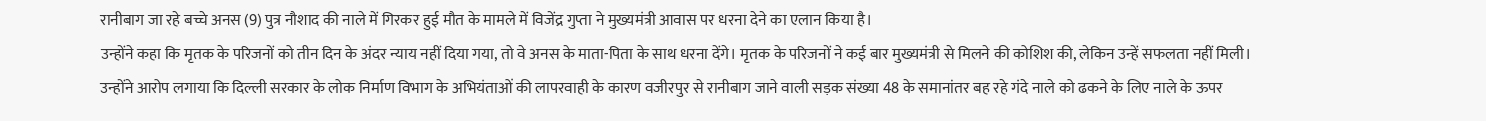रानीबाग जा रहे बच्चे अनस (9) पुत्र नौशाद की नाले में गिरकर हुई मौत के मामले में विजेंद्र गुप्ता ने मुख्यमंत्री आवास पर धरना देने का एलान किया है।
उन्होंने कहा कि मृतक के परिजनों को तीन दिन के अंदर न्याय नहीं दिया गया, तो वे अनस के माता-पिता के साथ धरना देंगे। मृतक के परिजनों ने कई बार मुख्यमंत्री से मिलने की कोशिश की, लेकिन उन्हें सफलता नहीं मिली।
उन्होंने आरोप लगाया कि दिल्ली सरकार के लोक निर्माण विभाग के अभियंताओं की लापरवाही के कारण वजीरपुर से रानीबाग जाने वाली सड़क संख्या 48 के समानांतर बह रहे गंदे नाले को ढकने के लिए नाले के ऊपर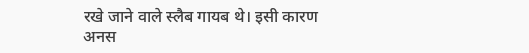रखे जाने वाले स्लैब गायब थे। इसी कारण अनस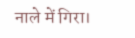नाले में गिरा।